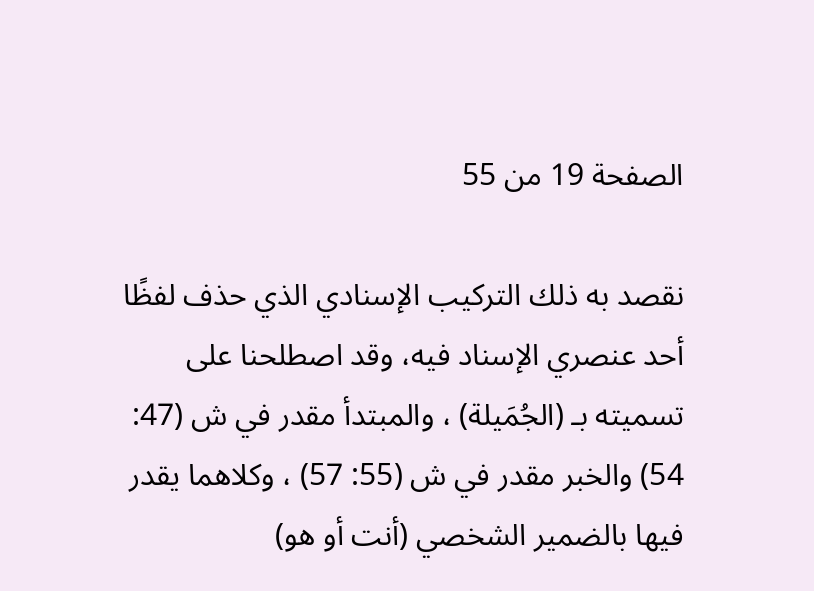الصفحة 19 من 55

نقصد به ذلك التركيب الإسنادي الذي حذف لفظًا أحد عنصري الإسناد فيه، وقد اصطلحنا على تسميته بـ (الجُمَيلة) ، والمبتدأ مقدر في ش (47: 54) والخبر مقدر في ش (55: 57) ، وكلاهما يقدر فيها بالضمير الشخصي (أنت أو هو)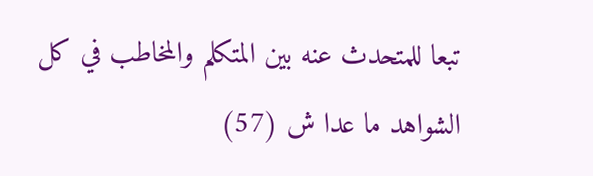تبعا للمتحدث عنه بين المتكلم والمخاطب في كل الشواهد ما عدا ش (57)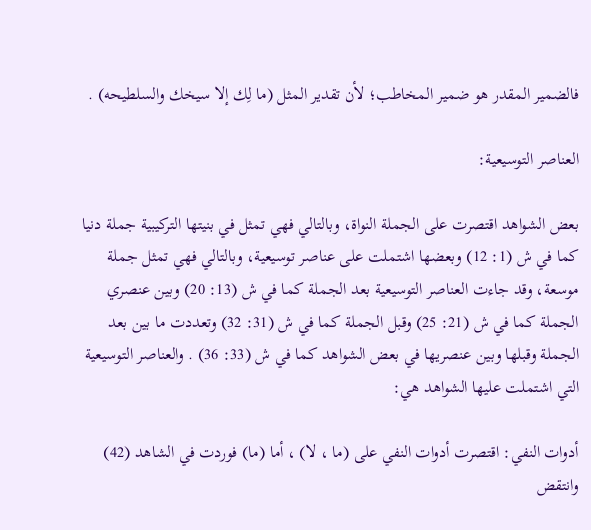فالضمير المقدر هو ضمير المخاطب؛ لأن تقدير المثل (ما لِك إلا سيخك والسلطيحه) .

العناصر التوسيعية:

بعض الشواهد اقتصرت على الجملة النواة، وبالتالي فهي تمثل في بنيتها التركيبية جملة دنيا كما في ش (1: 12) وبعضها اشتملت على عناصر توسيعية، وبالتالي فهي تمثل جملة موسعة، وقد جاءت العناصر التوسيعية بعد الجملة كما في ش (13: 20) وبين عنصري الجملة كما في ش (21: 25) وقبل الجملة كما في ش (31: 32) وتعددت ما بين بعد الجملة وقبلها وبين عنصريها في بعض الشواهد كما في ش (33: 36) . والعناصر التوسيعية التي اشتملت عليها الشواهد هي:

أدوات النفي: اقتصرت أدوات النفي على (ما ، لا) ، أما (ما) فوردت في الشاهد (42) وانتقض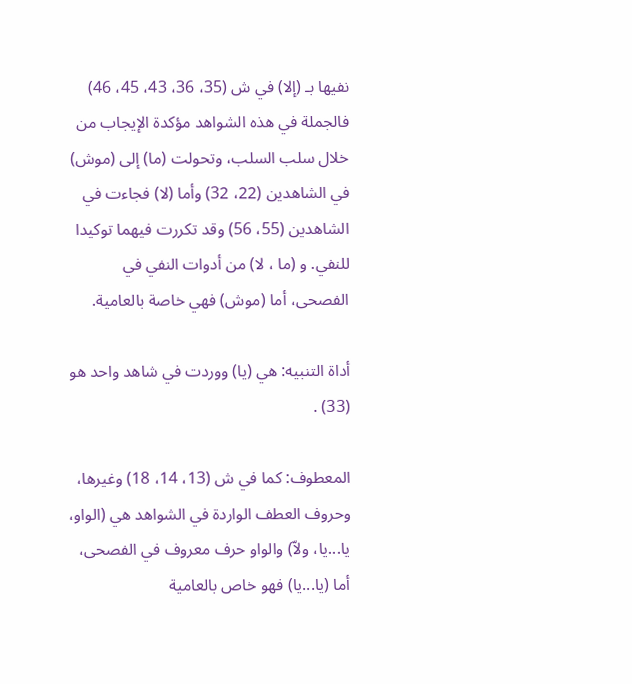نفيها بـ (إلا) في ش (35، 36، 43، 45، 46) فالجملة في هذه الشواهد مؤكدة الإيجاب من خلال سلب السلب، وتحولت (ما) إلى (موش) في الشاهدين (22، 32) وأما (لا) فجاءت في الشاهدين (55، 56) وقد تكررت فيهما توكيدا للنفي. و (ما ، لا) من أدوات النفي في الفصحى، أما (موش) فهي خاصة بالعامية.

أداة التنبيه: هي (يا) ووردت في شاهد واحد هو (33) .

المعطوف: كما في ش (13، 14، 18) وغيرها، وحروف العطف الواردة في الشواهد هي (الواو، يا...يا، ولاّ) والواو حرف معروف في الفصحى، أما (يا...يا) فهو خاص بالعامية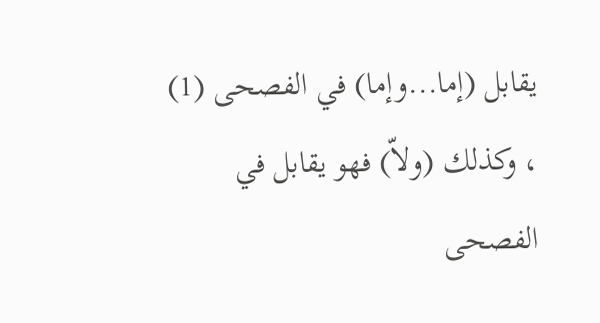يقابل (إما...وإما) في الفصحى (1) ، وكذلك (ولاّ) فهو يقابل في الفصحى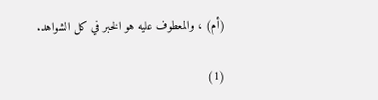(أم) ، والمعطوف عليه هو الخبر في كل الشواهد.

(1)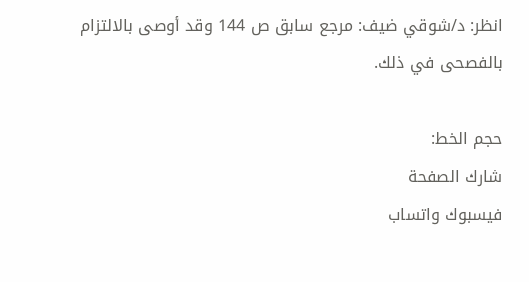انظر: د/شوقي ضيف: مرجع سابق ص 144 وقد أوصى بالالتزام بالفصحى في ذلك.

حجم الخط:
شارك الصفحة
فيسبوك واتساب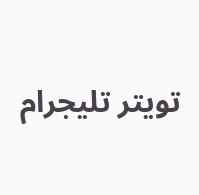تويتر تليجرام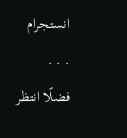انستجرام
. . .
فضلًا انتظر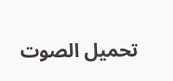تحميل الصوت